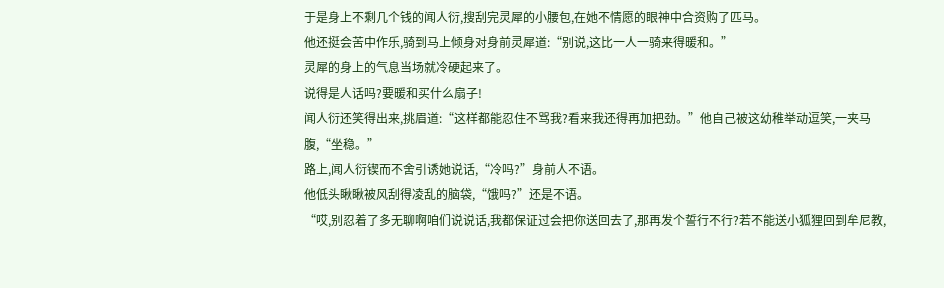于是身上不剩几个钱的闻人衍,搜刮完灵犀的小腰包,在她不情愿的眼神中合资购了匹马。
他还挺会苦中作乐,骑到马上倾身对身前灵犀道:“别说,这比一人一骑来得暖和。”
灵犀的身上的气息当场就冷硬起来了。
说得是人话吗?要暖和买什么扇子!
闻人衍还笑得出来,挑眉道:“这样都能忍住不骂我?看来我还得再加把劲。”他自己被这幼稚举动逗笑,一夹马腹,“坐稳。”
路上,闻人衍锲而不舍引诱她说话,“冷吗?”身前人不语。
他低头瞅瞅被风刮得凌乱的脑袋,“饿吗?”还是不语。
“哎,别忍着了多无聊啊咱们说说话,我都保证过会把你送回去了,那再发个誓行不行?若不能送小狐狸回到牟尼教,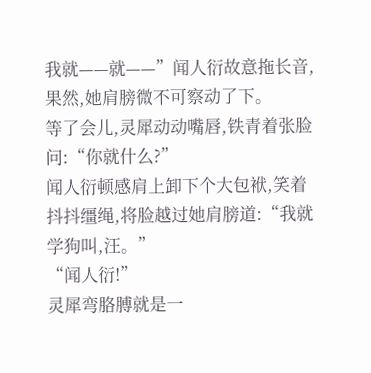我就——就——”闻人衍故意拖长音,果然,她肩膀微不可察动了下。
等了会儿,灵犀动动嘴唇,铁青着张脸问:“你就什么?”
闻人衍顿感肩上卸下个大包袱,笑着抖抖缰绳,将脸越过她肩膀道:“我就学狗叫,汪。”
“闻人衍!”
灵犀弯胳膊就是一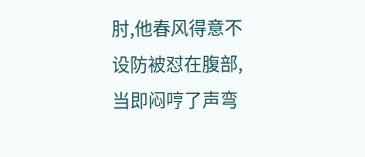肘,他春风得意不设防被怼在腹部,当即闷哼了声弯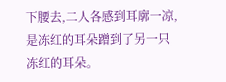下腰去,二人各感到耳廓一凉,是冻红的耳朵蹭到了另一只冻红的耳朵。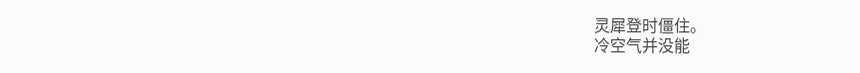灵犀登时僵住。
冷空气并没能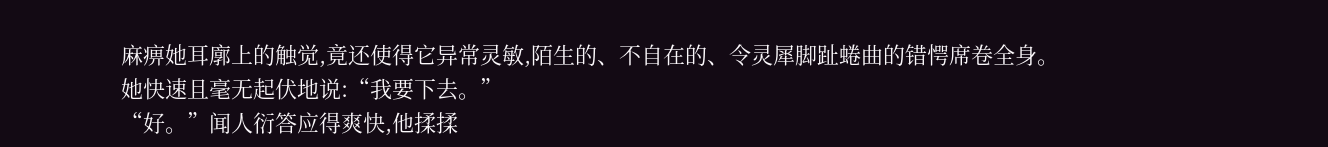麻痹她耳廓上的触觉,竟还使得它异常灵敏,陌生的、不自在的、令灵犀脚趾蜷曲的错愕席卷全身。
她快速且毫无起伏地说:“我要下去。”
“好。”闻人衍答应得爽快,他揉揉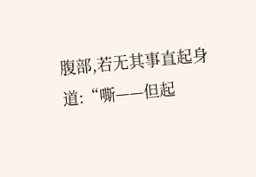腹部,若无其事直起身道:“嘶——但起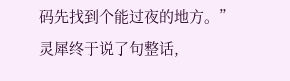码先找到个能过夜的地方。”
灵犀终于说了句整话,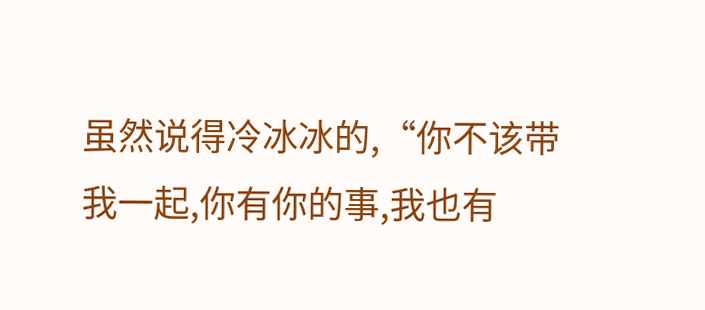虽然说得冷冰冰的,“你不该带我一起,你有你的事,我也有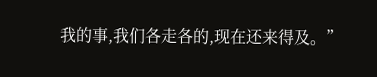我的事,我们各走各的,现在还来得及。”